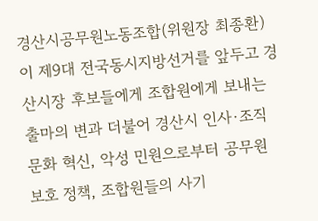경산시공무원노동조합(위원장 최종환)이 제9대 전국동시지방선거를 앞두고 경산시장 후보들에게 조합원에게 보내는 출마의 변과 더불어 경산시 인사·조직 문화 혁신, 악성 민원으로부터 공무원 보호 정책, 조합원들의 사기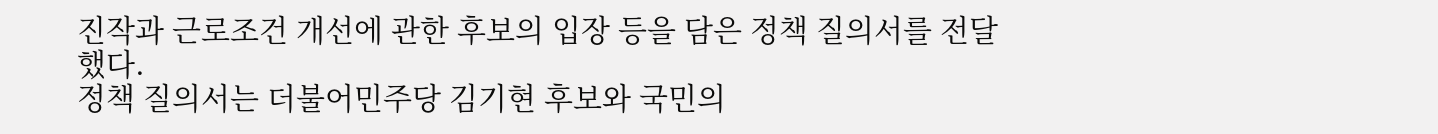진작과 근로조건 개선에 관한 후보의 입장 등을 담은 정책 질의서를 전달했다.
정책 질의서는 더불어민주당 김기현 후보와 국민의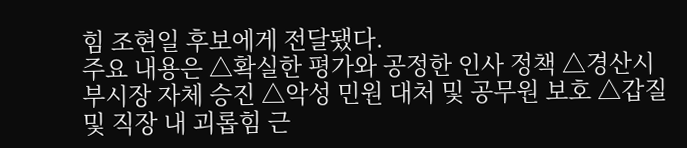힘 조현일 후보에게 전달됐다.
주요 내용은 △확실한 평가와 공정한 인사 정책 △경산시 부시장 자체 승진 △악성 민원 대처 및 공무원 보호 △갑질 및 직장 내 괴롭힘 근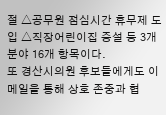절 △공무원 점심시간 휴무제 도입 △직장어린이집 증설 등 3개 분야 16개 항목이다.
또 경산시의원 후보들에게도 이메일을 통해 상호 존중과 협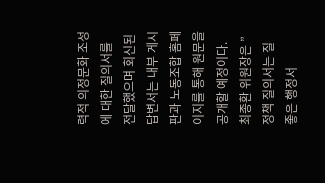력적 의정문화 조성에 대한 질의서를 전달했으며 회신된 답변서는 내부 게시판과 노동조합 홈페이지를 통해 원문을 공개할 예정이다.
최종환 위원장은 ”정책 질의서는 질 좋은 행정서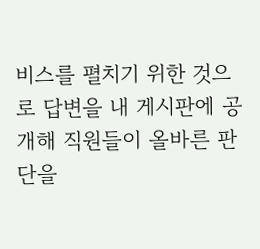비스를 펼치기 위한 것으로 답변을 내 게시판에 공개해 직원들이 올바른 판단을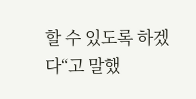할 수 있도록 하겠다“고 말했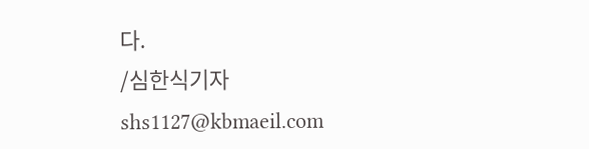다.
/심한식기자 shs1127@kbmaeil.com